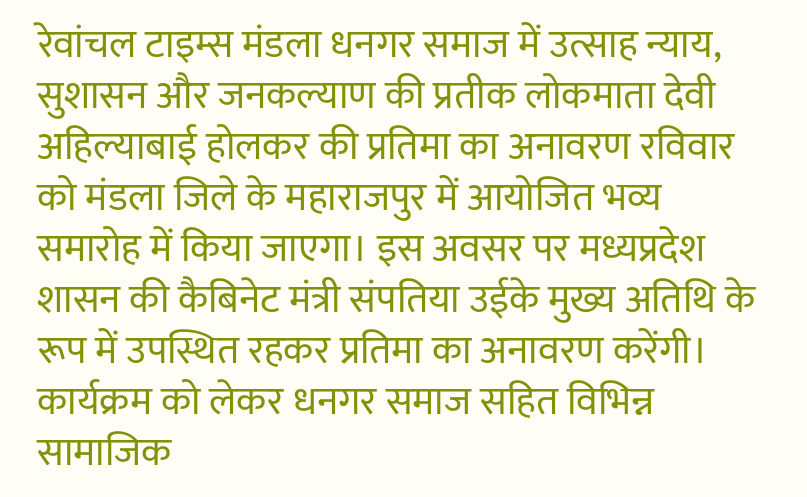रेवांचल टाइम्स मंडला धनगर समाज में उत्साह न्याय, सुशासन और जनकल्याण की प्रतीक लोकमाता देवी अहिल्याबाई होलकर की प्रतिमा का अनावरण रविवार को मंडला जिले के महाराजपुर में आयोजित भव्य समारोह में किया जाएगा। इस अवसर पर मध्यप्रदेश शासन की कैबिनेट मंत्री संपतिया उईके मुख्य अतिथि के रूप में उपस्थित रहकर प्रतिमा का अनावरण करेंगी। कार्यक्रम को लेकर धनगर समाज सहित विभिन्न सामाजिक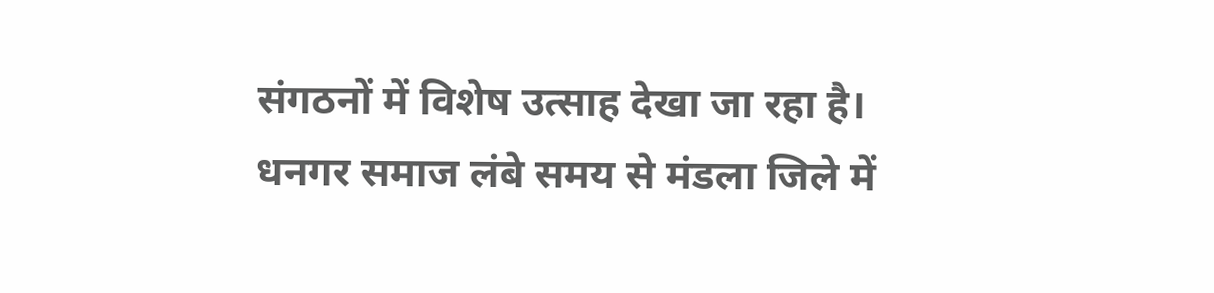संगठनों में विशेष उत्साह देखा जा रहा है।
धनगर समाज लंबे समय से मंडला जिले में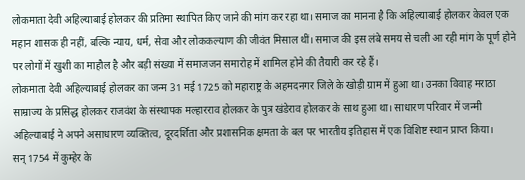लोकमाता देवी अहिल्याबाई होलकर की प्रतिमा स्थापित किए जाने की मांग कर रहा था। समाज का मानना है कि अहिल्याबाई होलकर केवल एक महान शासक ही नहीं, बल्कि न्याय, धर्म, सेवा और लोककल्याण की जीवंत मिसाल थीं। समाज की इस लंबे समय से चली आ रही मांग के पूर्ण होने पर लोगों में खुशी का माहौल है और बड़ी संख्या में समाजजन समारोह में शामिल होने की तैयारी कर रहे हैं।
लोकमाता देवी अहिल्याबाई होलकर का जन्म 31 मई 1725 को महाराष्ट्र के अहमदनगर जिले के खोड़ी ग्राम में हुआ था। उनका विवाह मराठा साम्राज्य के प्रसिद्ध होलकर राजवंश के संस्थापक मल्हारराव होलकर के पुत्र खंडेराव होलकर के साथ हुआ था। साधारण परिवार में जन्मी अहिल्याबाई ने अपने असाधारण व्यक्तित्व, दूरदर्शिता और प्रशासनिक क्षमता के बल पर भारतीय इतिहास में एक विशिष्ट स्थान प्राप्त किया।
सन् 1754 में कुम्हेर के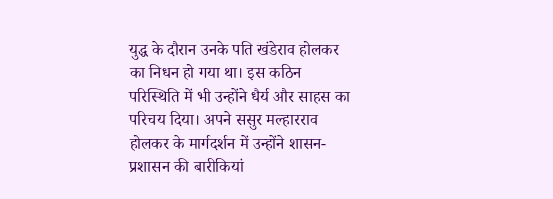युद्ध के दौरान उनके पति खंडेराव होलकर का निधन हो गया था। इस कठिन परिस्थिति में भी उन्होंने धैर्य और साहस का परिचय दिया। अपने ससुर मल्हारराव होलकर के मार्गदर्शन में उन्होंने शासन-प्रशासन की बारीकियां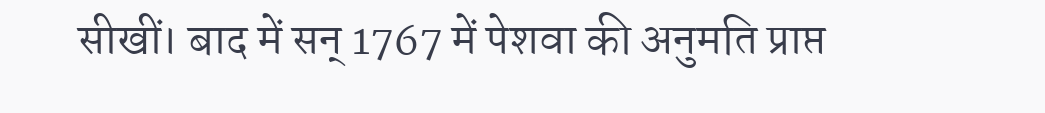सीखीं। बाद में सन् 1767 में पेशवा की अनुमति प्राप्त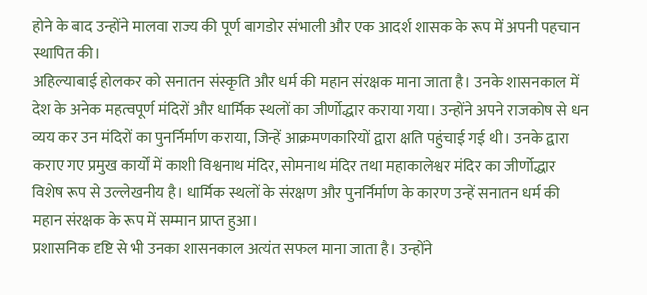होने के बाद उन्होंने मालवा राज्य की पूर्ण बागडोर संभाली और एक आदर्श शासक के रूप में अपनी पहचान स्थापित की।
अहिल्याबाई होलकर को सनातन संस्कृति और धर्म की महान संरक्षक माना जाता है। उनके शासनकाल में देश के अनेक महत्वपूर्ण मंदिरों और धार्मिक स्थलों का जीर्णोद्धार कराया गया। उन्होंने अपने राजकोष से धन व्यय कर उन मंदिरों का पुनर्निर्माण कराया, जिन्हें आक्रमणकारियों द्वारा क्षति पहुंचाई गई थी। उनके द्वारा कराए गए प्रमुख कार्यों में काशी विश्वनाथ मंदिर, सोमनाथ मंदिर तथा महाकालेश्वर मंदिर का जीर्णोद्धार विशेष रूप से उल्लेखनीय है। धार्मिक स्थलों के संरक्षण और पुनर्निर्माण के कारण उन्हें सनातन धर्म की महान संरक्षक के रूप में सम्मान प्राप्त हुआ।
प्रशासनिक दृष्टि से भी उनका शासनकाल अत्यंत सफल माना जाता है। उन्होंने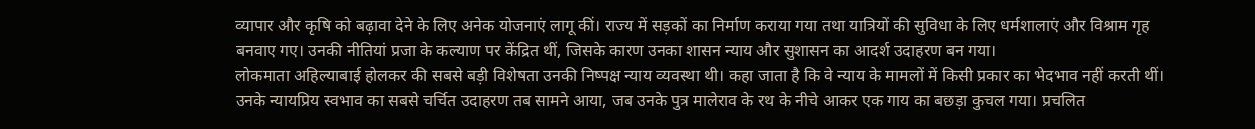व्यापार और कृषि को बढ़ावा देने के लिए अनेक योजनाएं लागू कीं। राज्य में सड़कों का निर्माण कराया गया तथा यात्रियों की सुविधा के लिए धर्मशालाएं और विश्राम गृह बनवाए गए। उनकी नीतियां प्रजा के कल्याण पर केंद्रित थीं, जिसके कारण उनका शासन न्याय और सुशासन का आदर्श उदाहरण बन गया।
लोकमाता अहिल्याबाई होलकर की सबसे बड़ी विशेषता उनकी निष्पक्ष न्याय व्यवस्था थी। कहा जाता है कि वे न्याय के मामलों में किसी प्रकार का भेदभाव नहीं करती थीं। उनके न्यायप्रिय स्वभाव का सबसे चर्चित उदाहरण तब सामने आया, जब उनके पुत्र मालेराव के रथ के नीचे आकर एक गाय का बछड़ा कुचल गया। प्रचलित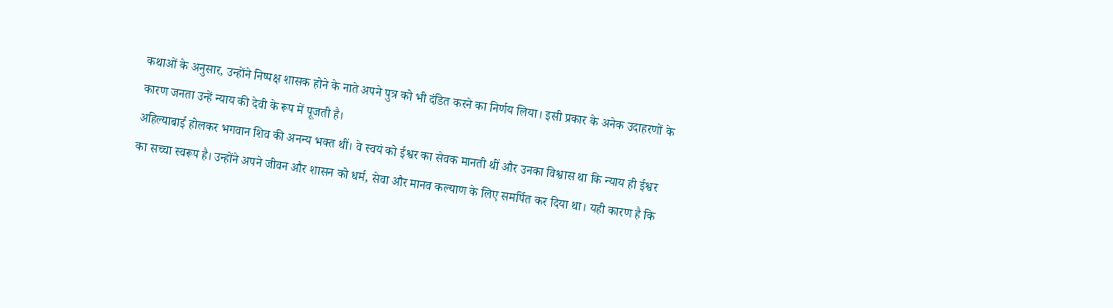कथाओं के अनुसार, उन्होंने निष्पक्ष शासक होने के नाते अपने पुत्र को भी दंडित करने का निर्णय लिया। इसी प्रकार के अनेक उदाहरणों के कारण जनता उन्हें न्याय की देवी के रूप में पूजती है।
अहिल्याबाई होलकर भगवान शिव की अनन्य भक्त थीं। वे स्वयं को ईश्वर का सेवक मानती थीं और उनका विश्वास था कि न्याय ही ईश्वर का सच्चा स्वरूप है। उन्होंने अपने जीवन और शासन को धर्म, सेवा और मानव कल्याण के लिए समर्पित कर दिया था। यही कारण है कि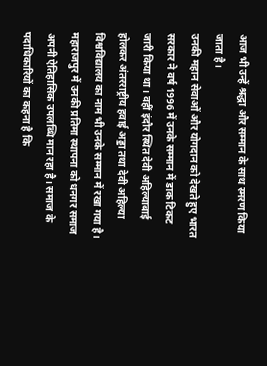आज भी उन्हें श्रद्धा और सम्मान के साथ स्मरण किया जाता है।
उनकी महान सेवाओं और योगदान को देखते हुए भारत सरकार ने वर्ष 1996 में उनके सम्मान में डाक टिकट जारी किया था। वहीं इंदौर स्थित देवी अहिल्याबाई होलकर अंतरराष्ट्रीय हवाई अड्डा तथा देवी अहिल्या विश्वविद्यालय का नाम भी उनके सम्मान में रखा गया है।
महाराजपुर में उनकी प्रतिमा स्थापना को धनगर समाज अपनी ऐतिहासिक उपलब्धि मान रहा है। समाज के पदाधिकारियों का कहना है कि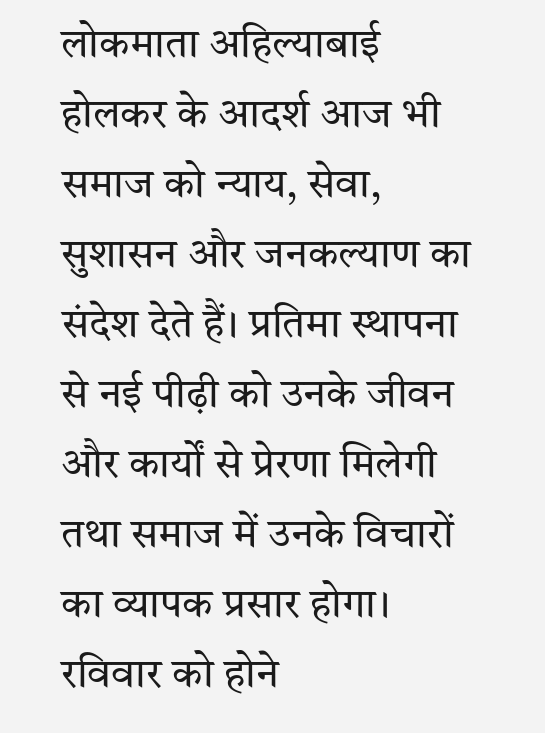लोकमाता अहिल्याबाई होलकर के आदर्श आज भी समाज को न्याय, सेवा, सुशासन और जनकल्याण का संदेश देते हैं। प्रतिमा स्थापना से नई पीढ़ी को उनके जीवन और कार्यों से प्रेरणा मिलेगी तथा समाज में उनके विचारों का व्यापक प्रसार होगा। रविवार को होने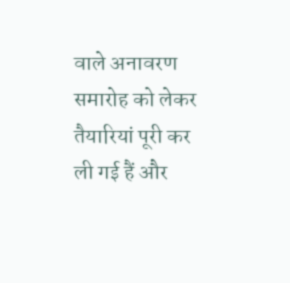वाले अनावरण समारोह को लेकर तैयारियां पूरी कर ली गई हैं और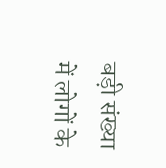बड़ी संख्या में लोगों के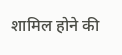शामिल होने की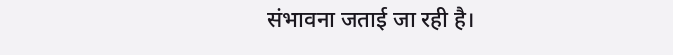संभावना जताई जा रही है।